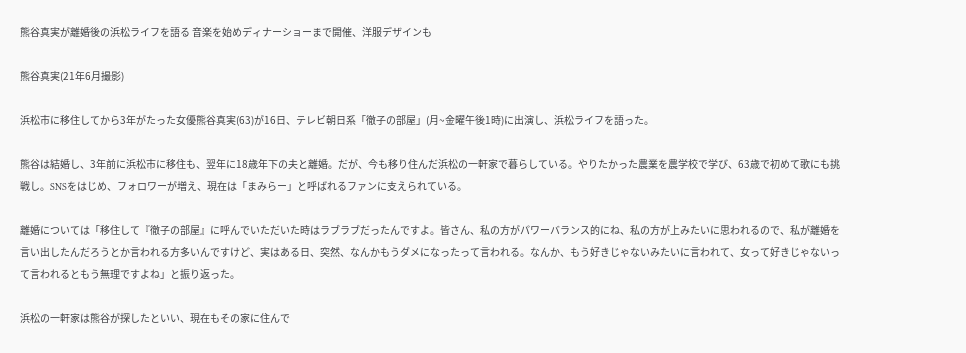熊谷真実が離婚後の浜松ライフを語る 音楽を始めディナーショーまで開催、洋服デザインも

熊谷真実(21年6月撮影)

浜松市に移住してから3年がたった女優熊谷真実(63)が16日、テレビ朝日系「徹子の部屋」(月~金曜午後1時)に出演し、浜松ライフを語った。

熊谷は結婚し、3年前に浜松市に移住も、翌年に18歳年下の夫と離婚。だが、今も移り住んだ浜松の一軒家で暮らしている。やりたかった農業を農学校で学び、63歳で初めて歌にも挑戦し。SNSをはじめ、フォロワーが増え、現在は「まみらー」と呼ばれるファンに支えられている。

離婚については「移住して『徹子の部屋』に呼んでいただいた時はラブラブだったんですよ。皆さん、私の方がパワーバランス的にね、私の方が上みたいに思われるので、私が離婚を言い出したんだろうとか言われる方多いんですけど、実はある日、突然、なんかもうダメになったって言われる。なんか、もう好きじゃないみたいに言われて、女って好きじゃないって言われるともう無理ですよね」と振り返った。

浜松の一軒家は熊谷が探したといい、現在もその家に住んで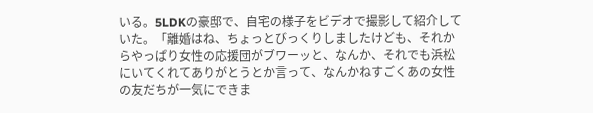いる。5LDKの豪邸で、自宅の様子をビデオで撮影して紹介していた。「離婚はね、ちょっとびっくりしましたけども、それからやっぱり女性の応援団がブワーッと、なんか、それでも浜松にいてくれてありがとうとか言って、なんかねすごくあの女性の友だちが一気にできま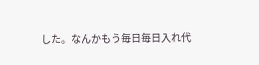した。なんかもう毎日毎日入れ代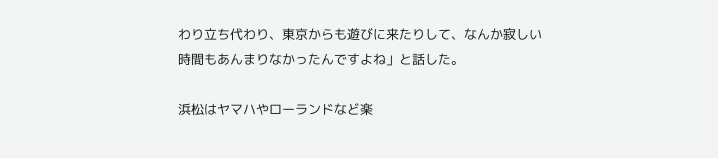わり立ち代わり、東京からも遊びに来たりして、なんか寂しい時間もあんまりなかったんですよね」と話した。

浜松はヤマハやローランドなど楽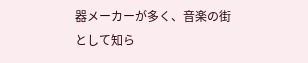器メーカーが多く、音楽の街として知ら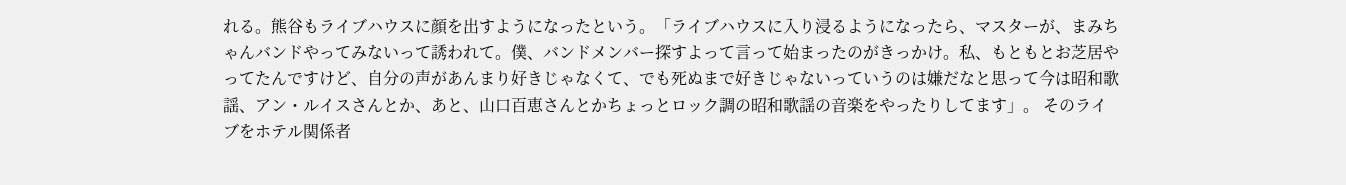れる。熊谷もライブハウスに顔を出すようになったという。「ライブハウスに入り浸るようになったら、マスターが、まみちゃんバンドやってみないって誘われて。僕、バンドメンバー探すよって言って始まったのがきっかけ。私、もともとお芝居やってたんですけど、自分の声があんまり好きじゃなくて、でも死ぬまで好きじゃないっていうのは嫌だなと思って今は昭和歌謡、アン・ルイスさんとか、あと、山口百恵さんとかちょっとロック調の昭和歌謡の音楽をやったりしてます」。 そのライブをホテル関係者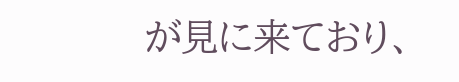が見に来ており、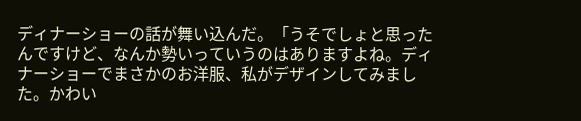ディナーショーの話が舞い込んだ。「うそでしょと思ったんですけど、なんか勢いっていうのはありますよね。ディナーショーでまさかのお洋服、私がデザインしてみました。かわい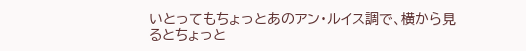いとってもちょっとあのアン・ルイス調で、横から見るとちょっと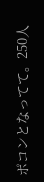ポコンとなってて。250人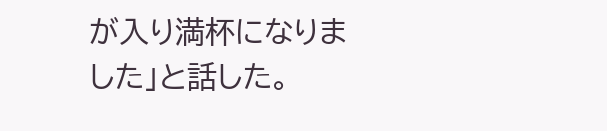が入り満杯になりました」と話した。